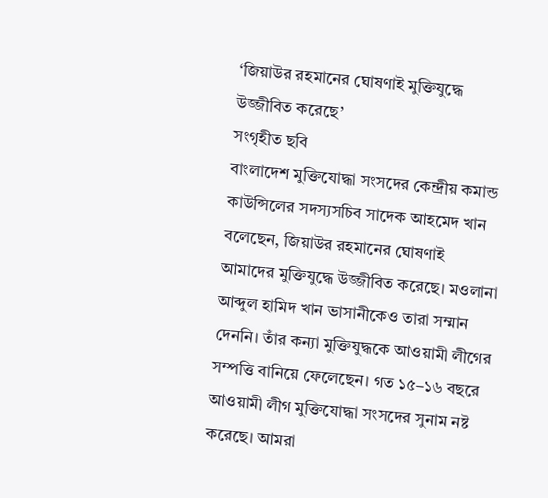‘জিয়াউর রহমানের ঘোষণাই মুক্তিযুদ্ধে উজ্জীবিত করেছে’
সংগৃহীত ছবি
বাংলাদেশ মুক্তিযোদ্ধা সংসদের কেন্দ্রীয় কমান্ড কাউন্সিলের সদস্যসচিব সাদেক আহমেদ খান বলেছেন, জিয়াউর রহমানের ঘোষণাই আমাদের মুক্তিযুদ্ধে উজ্জীবিত করেছে। মওলানা আব্দুল হামিদ খান ভাসানীকেও তারা সম্মান দেননি। তাঁর কন্যা মুক্তিযুদ্ধকে আওয়ামী লীগের সম্পত্তি বানিয়ে ফেলেছেন। গত ১৫–১৬ বছরে আওয়ামী লীগ মুক্তিযোদ্ধা সংসদের সুনাম নষ্ট করেছে। আমরা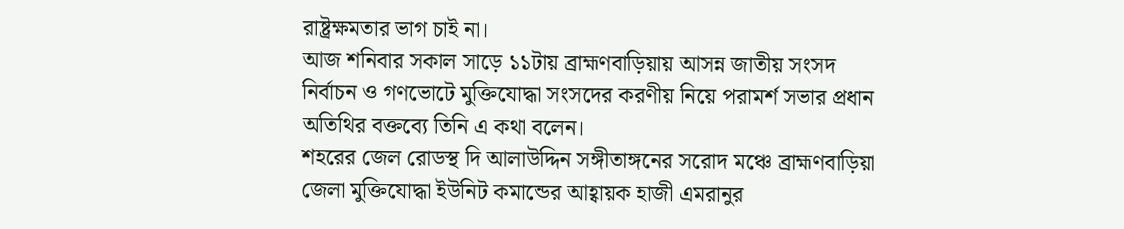রাষ্ট্রক্ষমতার ভাগ চাই না।
আজ শনিবার সকাল সাড়ে ১১টায় ব্রাহ্মণবাড়িয়ায় আসন্ন জাতীয় সংসদ নির্বাচন ও গণভোটে মুক্তিযোদ্ধা সংসদের করণীয় নিয়ে পরামর্শ সভার প্রধান অতিথির বক্তব্যে তিনি এ কথা বলেন।
শহরের জেল রোডস্থ দি আলাউদ্দিন সঙ্গীতাঙ্গনের সরোদ মঞ্চে ব্রাহ্মণবাড়িয়া জেলা মুক্তিযোদ্ধা ইউনিট কমান্ডের আহ্বায়ক হাজী এমরানুর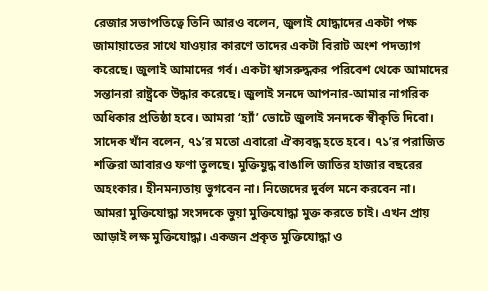রেজার সভাপতিত্বে তিনি আরও বলেন, জুলাই যোদ্ধাদের একটা পক্ষ জামায়াতের সাথে যাওয়ার কারণে তাদের একটা বিরাট অংশ পদত্যাগ করেছে। জুলাই আমাদের গর্ব। একটা শ্বাসরুদ্ধকর পরিবেশ থেকে আমাদের সন্তানরা রাষ্ট্রকে উদ্ধার করেছে। জুলাই সনদে আপনার-আমার নাগরিক অধিকার প্রতিষ্ঠা হবে। আমরা ‘হ্যাঁ’ ভোটে জুলাই সনদকে স্বীকৃতি দিবো।
সাদেক খাঁন বলেন, ৭১’র মতো এবারো ঐক্যবদ্ধ হতে হবে। ৭১’র পরাজিত শক্তিরা আবারও ফণা তুলছে। মুক্তিযুদ্ধ বাঙালি জাতির হাজার বছরের অহংকার। হীনমন্যতায় ভুগবেন না। নিজেদের দুর্বল মনে করবেন না। আমরা মুক্তিযোদ্ধা সংসদকে ভুয়া মুক্তিযোদ্ধা মুক্ত করতে চাই। এখন প্রায় আড়াই লক্ষ মুক্তিযোদ্ধা। একজন প্রকৃত মুক্তিযোদ্ধা ও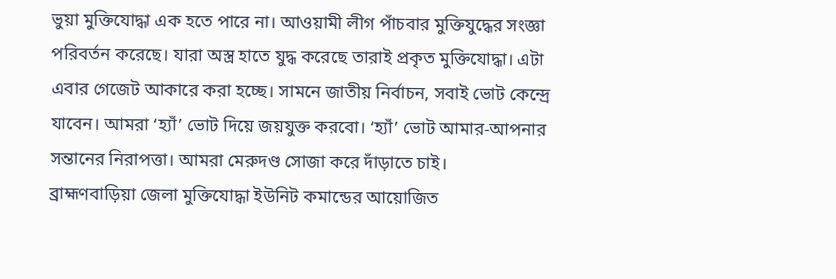ভুয়া মুক্তিযোদ্ধা এক হতে পারে না। আওয়ামী লীগ পাঁচবার মুক্তিযুদ্ধের সংজ্ঞা পরিবর্তন করেছে। যারা অস্ত্র হাতে যুদ্ধ করেছে তারাই প্রকৃত মুক্তিযোদ্ধা। এটা এবার গেজেট আকারে করা হচ্ছে। সামনে জাতীয় নির্বাচন, সবাই ভোট কেন্দ্রে যাবেন। আমরা ‘হ্যাঁ’ ভোট দিয়ে জয়যুক্ত করবো। ‘হ্যাঁ’ ভোট আমার-আপনার সন্তানের নিরাপত্তা। আমরা মেরুদণ্ড সোজা করে দাঁড়াতে চাই।
ব্রাহ্মণবাড়িয়া জেলা মুক্তিযোদ্ধা ইউনিট কমান্ডের আয়োজিত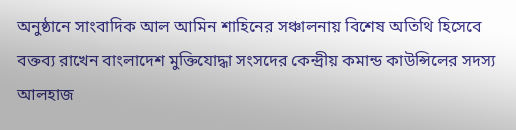অনুষ্ঠানে সাংবাদিক আল আমিন শাহিনের সঞ্চালনায় বিশেষ অতিথি হিসেবে বক্তব্য রাখেন বাংলাদেশ মুক্তিযোদ্ধা সংসদের কেন্দ্রীয় কমান্ড কাউন্সিলের সদস্য আলহাজ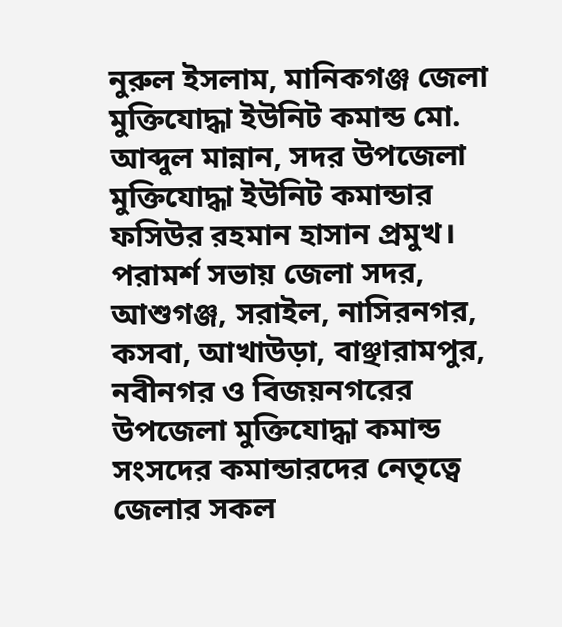নুরুল ইসলাম, মানিকগঞ্জ জেলা মুক্তিযোদ্ধা ইউনিট কমান্ড মো. আব্দুল মান্নান, সদর উপজেলা মুক্তিযোদ্ধা ইউনিট কমান্ডার ফসিউর রহমান হাসান প্রমুখ।
পরামর্শ সভায় জেলা সদর, আশুগঞ্জ, সরাইল, নাসিরনগর, কসবা, আখাউড়া, বাঞ্ছারামপুর, নবীনগর ও বিজয়নগরের উপজেলা মুক্তিযোদ্ধা কমান্ড সংসদের কমান্ডারদের নেতৃত্বে জেলার সকল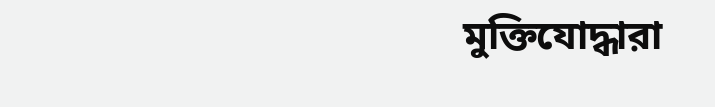মুক্তিযোদ্ধারা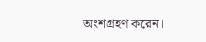অংশগ্রহণ করেন।